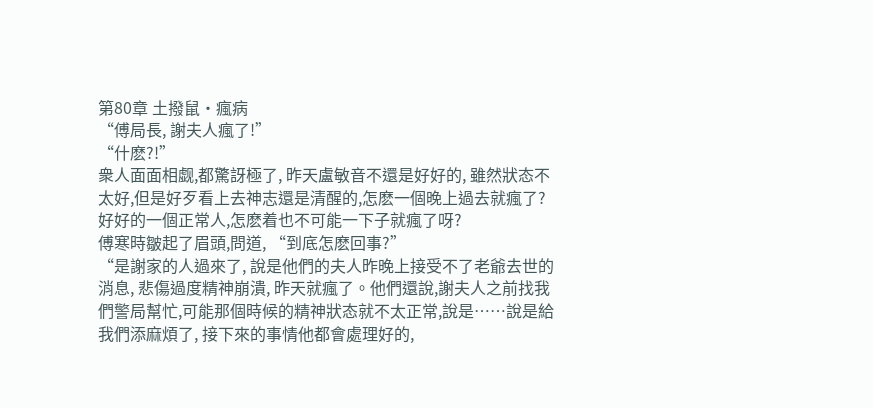第80章 土撥鼠·瘋病
“傅局長, 謝夫人瘋了!”
“什麽?!”
衆人面面相觑,都驚訝極了, 昨天盧敏音不還是好好的, 雖然狀态不太好,但是好歹看上去神志還是清醒的,怎麽一個晚上過去就瘋了?好好的一個正常人,怎麽着也不可能一下子就瘋了呀?
傅寒時皺起了眉頭,問道, “到底怎麽回事?”
“是謝家的人過來了, 說是他們的夫人昨晚上接受不了老爺去世的消息, 悲傷過度精神崩潰, 昨天就瘋了。他們還說,謝夫人之前找我們警局幫忙,可能那個時候的精神狀态就不太正常,說是……說是給我們添麻煩了, 接下來的事情他都會處理好的,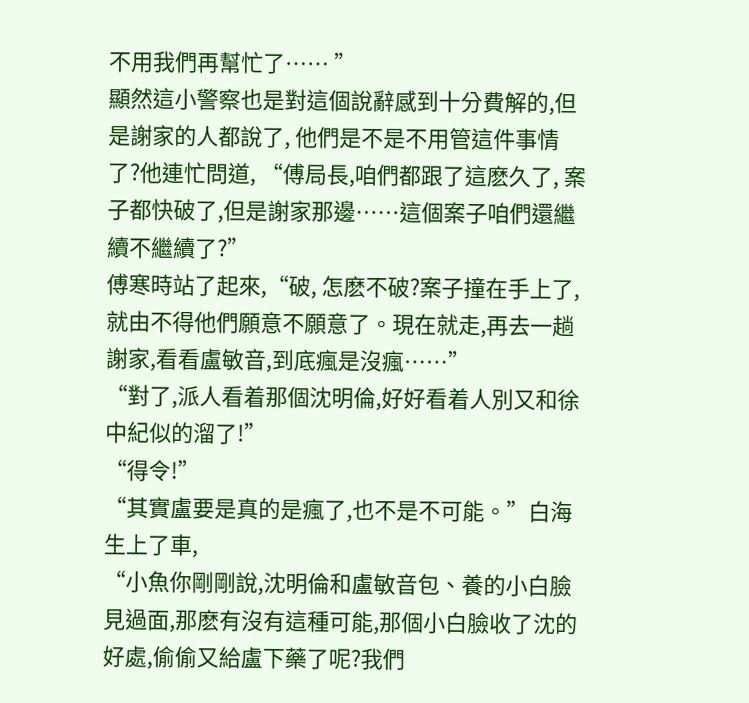不用我們再幫忙了…… ”
顯然這小警察也是對這個說辭感到十分費解的,但是謝家的人都說了, 他們是不是不用管這件事情了?他連忙問道, “傅局長,咱們都跟了這麽久了, 案子都快破了,但是謝家那邊……這個案子咱們還繼續不繼續了?”
傅寒時站了起來,“破, 怎麽不破?案子撞在手上了,就由不得他們願意不願意了。現在就走,再去一趟謝家,看看盧敏音,到底瘋是沒瘋……”
“對了,派人看着那個沈明倫,好好看着人別又和徐中紀似的溜了!”
“得令!”
“其實盧要是真的是瘋了,也不是不可能。”白海生上了車,
“小魚你剛剛說,沈明倫和盧敏音包、養的小白臉見過面,那麽有沒有這種可能,那個小白臉收了沈的好處,偷偷又給盧下藥了呢?我們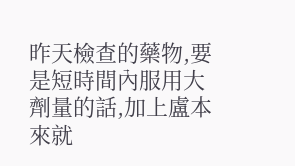昨天檢查的藥物,要是短時間內服用大劑量的話,加上盧本來就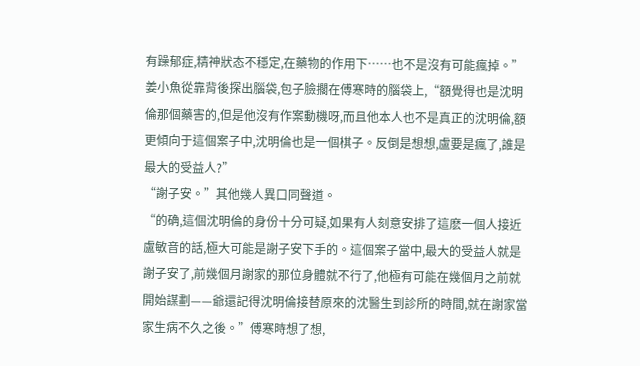有躁郁症,精神狀态不穩定,在藥物的作用下……也不是沒有可能瘋掉。”
姜小魚從靠背後探出腦袋,包子臉擱在傅寒時的腦袋上,“額覺得也是沈明倫那個藥害的,但是他沒有作案動機呀,而且他本人也不是真正的沈明倫,額更傾向于這個案子中,沈明倫也是一個棋子。反倒是想想,盧要是瘋了,誰是最大的受益人?”
“謝子安。”其他幾人異口同聲道。
“的确,這個沈明倫的身份十分可疑,如果有人刻意安排了這麽一個人接近盧敏音的話,極大可能是謝子安下手的。這個案子當中,最大的受益人就是謝子安了,前幾個月謝家的那位身體就不行了,他極有可能在幾個月之前就開始謀劃——爺還記得沈明倫接替原來的沈醫生到診所的時間,就在謝家當家生病不久之後。”傅寒時想了想,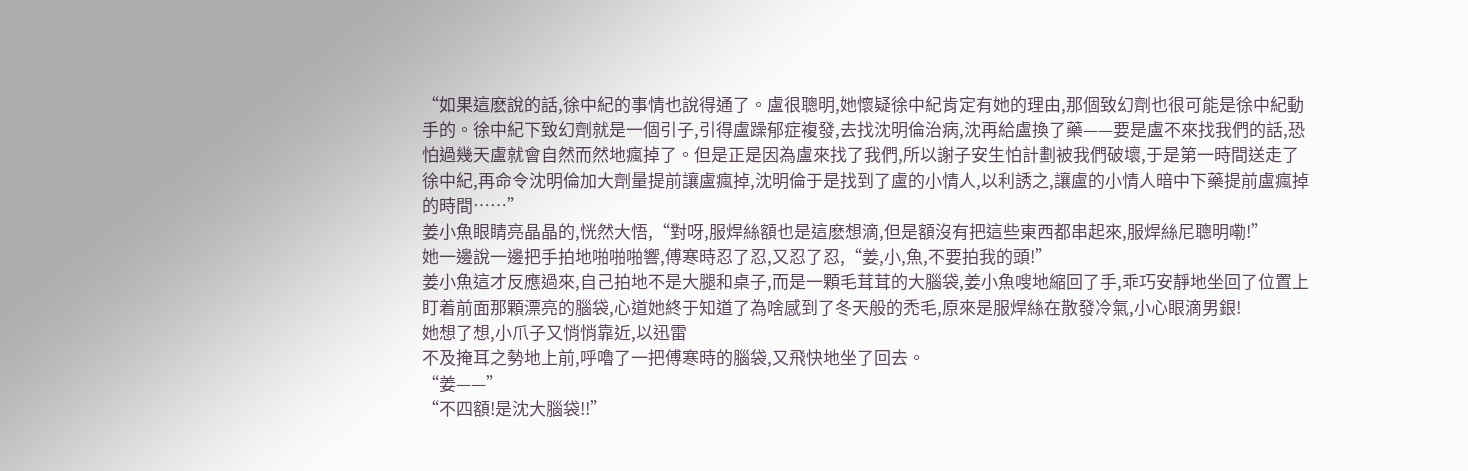“如果這麽說的話,徐中紀的事情也說得通了。盧很聰明,她懷疑徐中紀肯定有她的理由,那個致幻劑也很可能是徐中紀動手的。徐中紀下致幻劑就是一個引子,引得盧躁郁症複發,去找沈明倫治病,沈再給盧換了藥——要是盧不來找我們的話,恐怕過幾天盧就會自然而然地瘋掉了。但是正是因為盧來找了我們,所以謝子安生怕計劃被我們破壞,于是第一時間送走了徐中紀,再命令沈明倫加大劑量提前讓盧瘋掉,沈明倫于是找到了盧的小情人,以利誘之,讓盧的小情人暗中下藥提前盧瘋掉的時間……”
姜小魚眼睛亮晶晶的,恍然大悟,“對呀,服焊絲額也是這麽想滴,但是額沒有把這些東西都串起來,服焊絲尼聰明嘞!”
她一邊說一邊把手拍地啪啪啪響,傅寒時忍了忍,又忍了忍,“姜,小,魚,不要拍我的頭!”
姜小魚這才反應過來,自己拍地不是大腿和桌子,而是一顆毛茸茸的大腦袋,姜小魚嗖地縮回了手,乖巧安靜地坐回了位置上盯着前面那顆漂亮的腦袋,心道她終于知道了為啥感到了冬天般的禿毛,原來是服焊絲在散發冷氣,小心眼滴男銀!
她想了想,小爪子又悄悄靠近,以迅雷
不及掩耳之勢地上前,呼嚕了一把傅寒時的腦袋,又飛快地坐了回去。
“姜——”
“不四額!是沈大腦袋!!”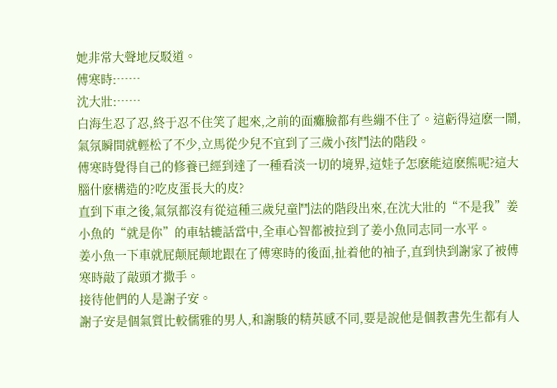她非常大聲地反駁道。
傅寒時:……
沈大壯:……
白海生忍了忍,終于忍不住笑了起來,之前的面癱臉都有些繃不住了。這虧得這麽一鬧,氣氛瞬間就輕松了不少,立馬從少兒不宜到了三歲小孩鬥法的階段。
傅寒時覺得自己的修養已經到達了一種看淡一切的境界,這娃子怎麽能這麽熊呢?這大腦什麽構造的?吃皮蛋長大的皮?
直到下車之後,氣氛都沒有從這種三歲兒童鬥法的階段出來,在沈大壯的“不是我”姜小魚的“就是你”的車轱辘話當中,全車心智都被拉到了姜小魚同志同一水平。
姜小魚一下車就屁颠屁颠地跟在了傅寒時的後面,扯着他的袖子,直到快到謝家了被傅寒時敲了敲頭才撒手。
接待他們的人是謝子安。
謝子安是個氣質比較儒雅的男人,和謝駿的精英感不同,要是說他是個教書先生都有人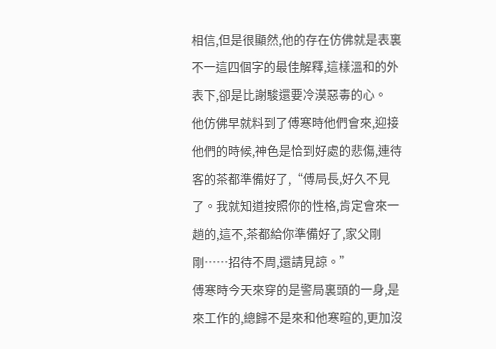相信,但是很顯然,他的存在仿佛就是表裏不一這四個字的最佳解釋,這樣溫和的外表下,卻是比謝駿還要冷漠惡毒的心。
他仿佛早就料到了傅寒時他們會來,迎接他們的時候,神色是恰到好處的悲傷,連待客的茶都準備好了,“傅局長,好久不見了。我就知道按照你的性格,肯定會來一趟的,這不,茶都給你準備好了,家父剛剛……招待不周,還請見諒。”
傅寒時今天來穿的是警局裏頭的一身,是來工作的,總歸不是來和他寒暄的,更加沒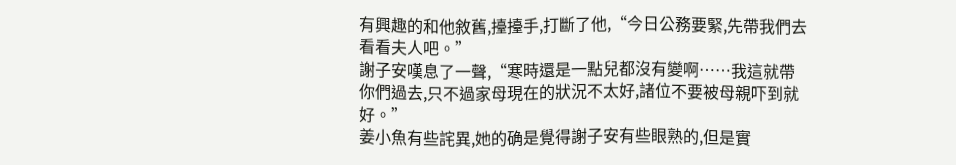有興趣的和他敘舊,擡擡手,打斷了他,“今日公務要緊,先帶我們去看看夫人吧。”
謝子安嘆息了一聲,“寒時還是一點兒都沒有變啊……我這就帶你們過去,只不過家母現在的狀況不太好,諸位不要被母親吓到就好。”
姜小魚有些詫異,她的确是覺得謝子安有些眼熟的,但是實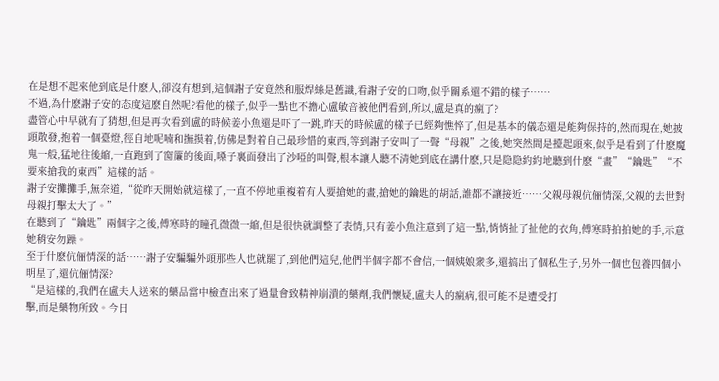在是想不起來他到底是什麽人,卻沒有想到,這個謝子安竟然和服焊絲是舊識,看謝子安的口吻,似乎關系還不錯的樣子……
不過,為什麽謝子安的态度這麽自然呢?看他的樣子,似乎一點也不擔心盧敏音被他們看到,所以,盧是真的瘋了?
盡管心中早就有了猜想,但是再次看到盧的時候姜小魚還是吓了一跳,昨天的時候盧的樣子已經夠憔悴了,但是基本的儀态還是能夠保持的,然而現在,她披頭散發,抱着一個臺燈,徑自地呢喃和撫摸着,仿佛是對着自己最珍惜的東西,等到謝子安叫了一聲“母親”之後,她突然間是擡起頭來,似乎是看到了什麽魔鬼一般,猛地往後縮,一直跑到了窗簾的後面,嗓子裏面發出了沙啞的叫聲,根本讓人聽不清她到底在講什麽,只是隐隐約約地聽到什麽“畫”“鑰匙”“不要來搶我的東西”這樣的話。
謝子安攤攤手,無奈道,“從昨天開始就這樣了,一直不停地重複着有人要搶她的畫,搶她的鑰匙的胡話,誰都不讓接近……父親母親伉俪情深,父親的去世對母親打擊太大了。”
在聽到了“鑰匙”兩個字之後,傅寒時的瞳孔微微一縮,但是很快就調整了表情,只有姜小魚注意到了這一點,悄悄扯了扯他的衣角,傅寒時拍拍她的手,示意她稍安勿躁。
至于什麽伉俪情深的話……謝子安騙騙外頭那些人也就罷了,到他們這兒,他們半個字都不會信,一個姨娘衆多,還搞出了個私生子,另外一個也包養四個小明星了,還伉俪情深?
“是這樣的,我們在盧夫人送來的藥品當中檢查出來了過量會致精神崩潰的藥劑,我們懷疑,盧夫人的瘋病,很可能不是遭受打
擊,而是藥物所致。今日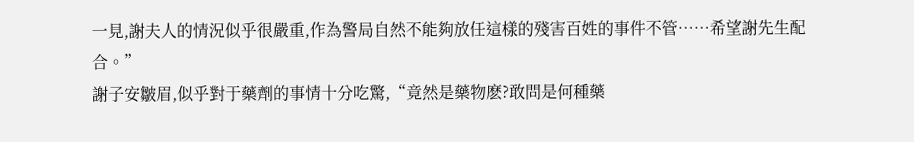一見,謝夫人的情況似乎很嚴重,作為警局自然不能夠放任這樣的殘害百姓的事件不管……希望謝先生配合。”
謝子安皺眉,似乎對于藥劑的事情十分吃驚,“竟然是藥物麽?敢問是何種藥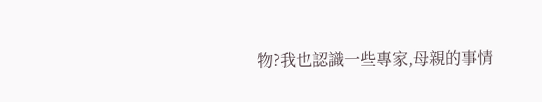物?我也認識一些專家,母親的事情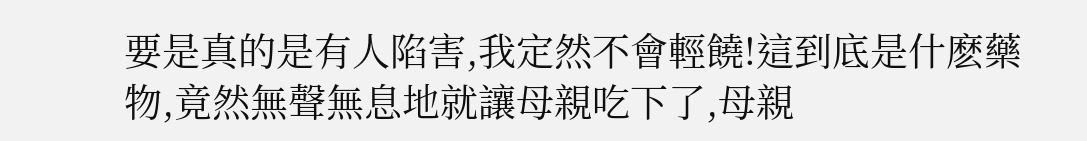要是真的是有人陷害,我定然不會輕饒!這到底是什麽藥物,竟然無聲無息地就讓母親吃下了,母親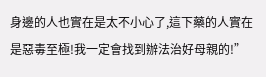身邊的人也實在是太不小心了,這下藥的人實在是惡毒至極!我一定會找到辦法治好母親的!”